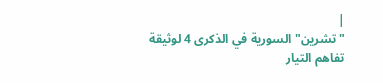|
"تشرين" السورية في الذكرى 4 لوثيقة تفاهم التيار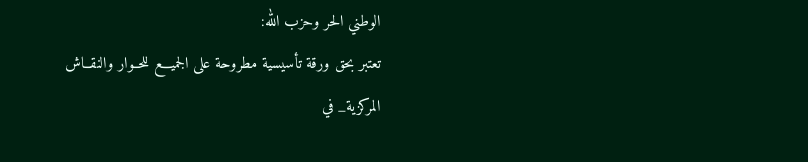الوطني الحر وحزب الله:
تعتبر بحق ورقة تأسيسية مطروحة على الجميـــع للحــوار والنقــاش
المركزية_ في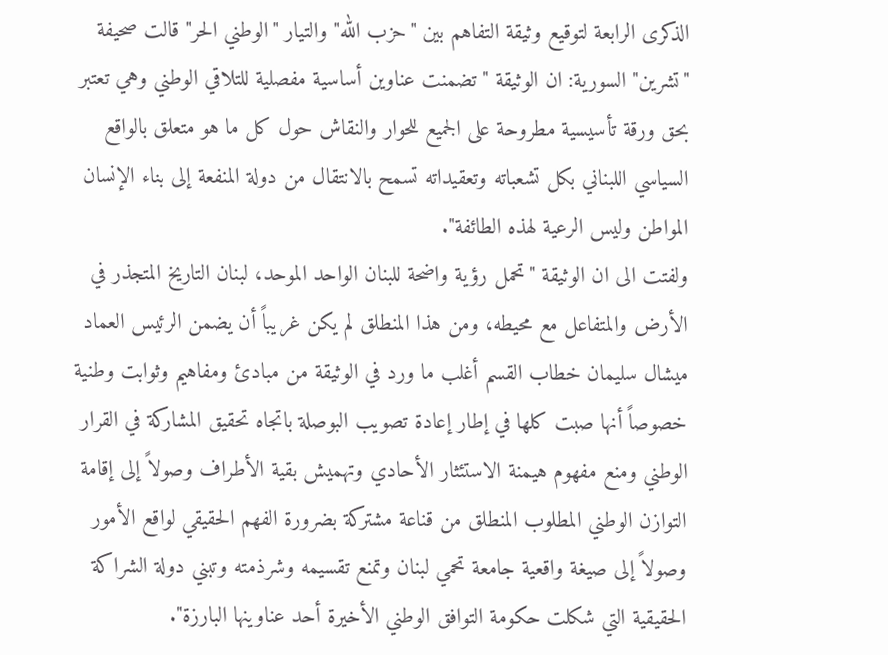الذكرى الرابعة لتوقيع وثيقة التفاهم بين "حزب الله" والتيار "الوطني الحر" قالت صحيفة "تشرين" السورية: ان الوثيقة "تضمنت عناوين أساسية مفصلية للتلاقي الوطني وهي تعتبر بحق ورقة تأسيسية مطروحة على الجميع للحوار والنقاش حول كل ما هو متعلق بالواقع السياسي اللبناني بكل تشعباته وتعقيداته تسمح بالانتقال من دولة المنفعة إلى بناء الإنسان المواطن وليس الرعية لهذه الطائفة".
ولفتت الى ان الوثيقة "تحمل رؤية واضحة للبنان الواحد الموحد، لبنان التاريخ المتجذر في الأرض والمتفاعل مع محيطه، ومن هذا المنطلق لم يكن غريباً أن يضمن الرئيس العماد ميشال سليمان خطاب القسم أغلب ما ورد في الوثيقة من مبادئ ومفاهيم وثوابت وطنية خصوصاً أنها صبت كلها في إطار إعادة تصويب البوصلة باتجاه تحقيق المشاركة في القرار الوطني ومنع مفهوم هيمنة الاستئثار الأحادي وتهميش بقية الأطراف وصولاً إلى إقامة التوازن الوطني المطلوب المنطلق من قناعة مشتركة بضرورة الفهم الحقيقي لواقع الأمور وصولاً إلى صيغة واقعية جامعة تحمي لبنان وتمنع تقسيمه وشرذمته وتبني دولة الشراكة الحقيقية التي شكلت حكومة التوافق الوطني الأخيرة أحد عناوينها البارزة".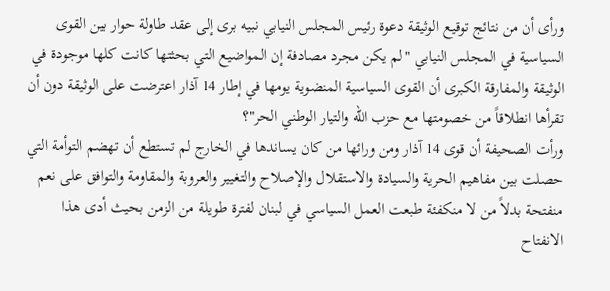ورأى أن من نتائج توقيع الوثيقة دعوة رئيس المجلس النيابي نبيه برى إلى عقد طاولة حوار بين القوى السياسية في المجلس النيابي "لم يكن مجرد مصادفة إن المواضيع التي بحثتها كانت كلها موجودة في الوثيقة والمفارقة الكبرى أن القوى السياسية المنضوية يومها في إطار 14 آذار اعترضت على الوثيقة دون أن تقرأها انطلاقاً من خصومتها مع حزب الله والتيار الوطني الحر"؟
ورأت الصحيفة أن قوى 14 آذار ومن ورائها من كان يساندها في الخارج لم تستطع أن تهضم التوأمة التي حصلت بين مفاهيم الحرية والسيادة والاستقلال والإصلاح والتغيير والعروبة والمقاومة والتوافق على نعم منفتحة بدلاً من لا منكفئة طبعت العمل السياسي في لبنان لفترة طويلة من الزمن بحيث أدى هذا الانفتاح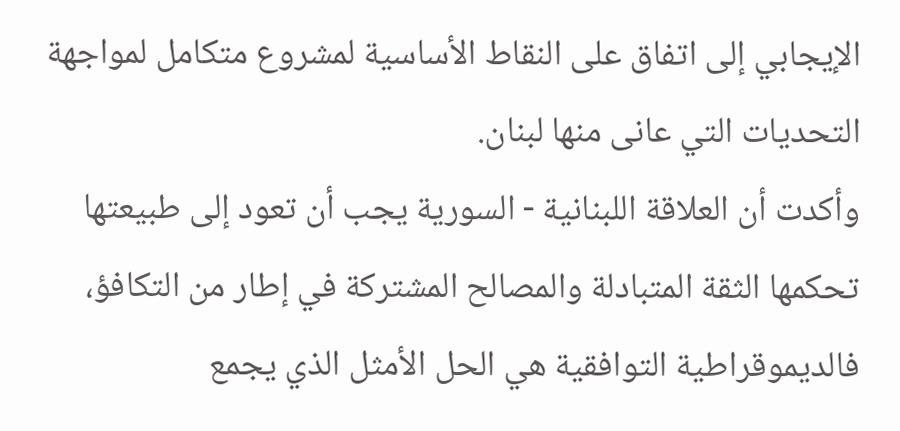الإيجابي إلى اتفاق على النقاط الأساسية لمشروع متكامل لمواجهة التحديات التي عانى منها لبنان.
وأكدت أن العلاقة اللبنانية - السورية يجب أن تعود إلى طبيعتها تحكمها الثقة المتبادلة والمصالح المشتركة في إطار من التكافؤ، فالديموقراطية التوافقية هي الحل الأمثل الذي يجمع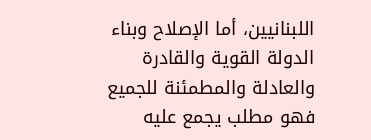اللبنانيين، أما الإصلاح وبناء الدولة القوية والقادرة والعادلة والمطمئنة للجميع فهو مطلب يجمع عليه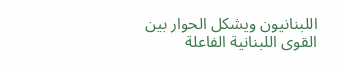اللبنانيون ويشكل الحوار بين القوى اللبنانية الفاعلة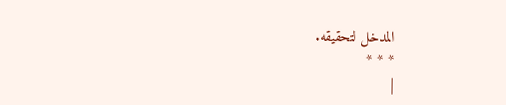المدخل لتحقيقه.
* * *
|